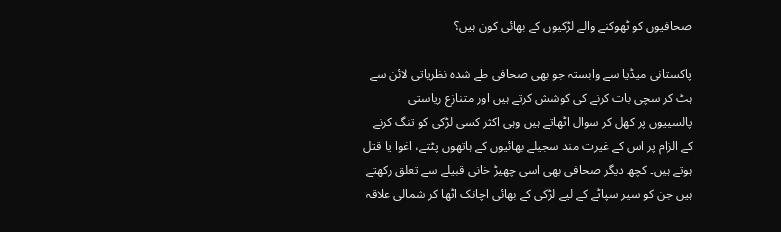صحافیوں کو ٹھوکنے والے لڑکیوں کے بھائی کون ہیں؟

پاکستانی میڈیا سے وابستہ جو بھی صحافی طے شدہ نظریاتی لائن سے ہٹ کر سچی بات کرنے کی کوشش کرتے ہیں اور متنازع ریاستی پالسییوں پر کھل کر سوال اٹھاتے ہیں وہی اکثر کسی لڑکی کو تنگ کرنے کے الزام پر اس کے غیرت مند سجیلے بھائیوں کے ہاتھوں پٹتے، اغوا یا قتل ہوتے ہیں۔ کچھ دیگر صحافی بھی اسی چھیڑ خانی قبیلے سے تعلق رکھتے ہیں جن کو سیر سپاٹے کے لیے لڑکی کے بھائی اچانک اٹھا کر شمالی علاقہ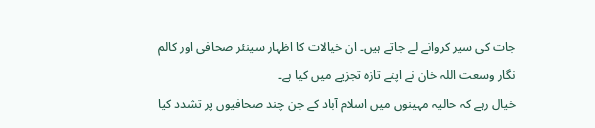جات کی سیر کروانے لے جاتے ہیں۔ ان خیالات کا اظہار سینئر صحافی اور کالم نگار وسعت اللہ خان نے اپنے تازہ تجزیے میں کیا ہے۔
خیال رہے کہ حالیہ مہینوں میں اسلام آباد کے جن چند صحافیوں پر تشدد کیا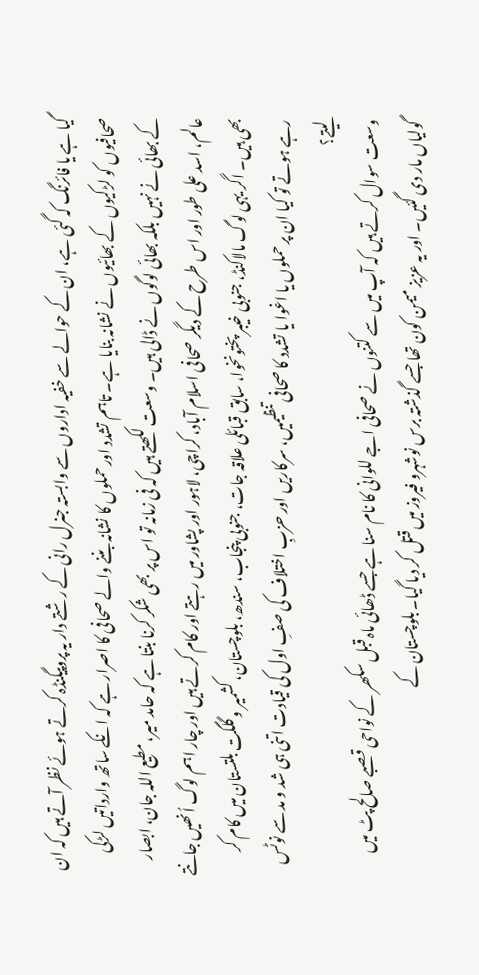گیا ہے یا فائرنگ کہ گئی ہے، ان کے حوالے سے خفیہ اداروں سے وابستہ جنرل رانی کے رشتے دار یہ پروپیگنڈہ کرتے ہوئے نظر آتے ہیں کہ ان صحافیوں کو لڑکیوں کے بھائیوں نے نشانہ بنایا ہے۔ تاہم تشدد اور حملوں کا نشانہ بننے والے صحافی کا اصرار ہے کہ انکے ساتھ وارداتیں لڑکی کے بھائی نے نہیں بلکہ بھائی لوگوں نے ڈالی ہیں۔ وسعت لکھتے ہیں کہ فی زمانہ تو اس پر بھی شکر کرنا بنتا ہے کہ حامد میر، مطیع اللہ جان، ابصار عالم، اسد علی طور اور اس طرح کے دیگر صحافی اسلام آباد، کراچی، لاہور اور پشاور میں رہتے اور کام کرتے ہیں اور چار اہم لوگ اُنھیں جانتے بھی ہیں۔ اگر یہی لوگ مالاکنڈ، جنوبی خیبر پختونخوا، سابق قبائلی علاقہ جات، جنوبی پنجاب، سندھ، بلوچستان، کشمیر و گلگت بلتستان میں کام کر رہے ہوتے تو کیا ان پر حملوں یا اغوا یا تشدد کا صحافی تنظیمیں، سرکاریں اور حزبِ اختلاف کی صفِ اول کی قیادت اتنی ہی شد و مد سے نوٹس لیتے؟
وسعت سوال کرتے ہیں کہ آپ میں سے کتنوں نے صحافی اجے للوانی کا نام سنا ہے جسے ڈھائی ماہ قبل سکھر کے نواحی قصبے صالح پٹ میں گولیاں مار دی گئیں۔ اور یہ عزیز میمن کون تھا جسے گذشتہ برس نوشہرو فیروز میں قتل کر دیا گیا۔ بلوچستان کے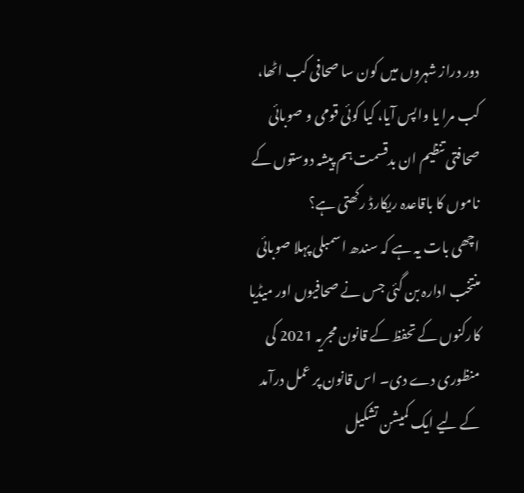دور دراز شہروں میں کون سا صحافی کب اٹھا، کب مرا یا واپس آیا، کیا کوئی قومی و صوبائی صحافتی تنظیم ان بدقسمت ہم پیشہ دوستوں کے ناموں کا باقاعدہ ریکارڈ رکھتی ہے؟
اچھی بات یہ ہے کہ سندھ اسمبلی پہلا صوبائی منتخب ادارہ بن گئی جس نے صحافیوں اور میڈیا کارکنوں کے تحفظ کے قانون مجریہ 2021 کی منظوری دے دی۔ اس قانون پر عمل درآمد کے لیے ایک کمیشن تشکیل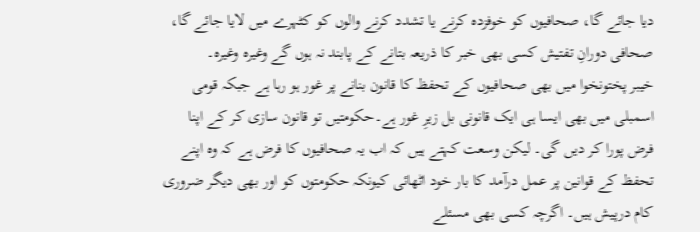دیا جائے گا، صحافیوں کو خوفزدہ کرنے یا تشدد کرنے والوں کو کٹہرے میں لایا جائے گا، صحافی دورانِ تفتیش کسی بھی خبر کا ذریعہ بتانے کے پابند نہ ہوں گے وغیرہ وغیرہ۔
خیبر پختونخوا میں بھی صحافیوں کے تحفظ کا قانون بنانے پر غور ہو رہا ہے جبکہ قومی اسمبلی میں بھی ایسا ہی ایک قانونی بل زیرِ غور ہے۔حکومتیں تو قانون سازی کر کے اپنا فرض پورا کر دیں گی۔ لیکن وسعت کہتے ہیں کہ اب یہ صحافیوں کا فرض ہے کہ وہ اپنے تحفظ کے قوانین پر عمل درآمد کا بار خود اٹھائی کیونکہ حکومتوں کو اور بھی دیگر ضروری کام درپیش ہیں۔ اگرچہ کسی بھی مسئلے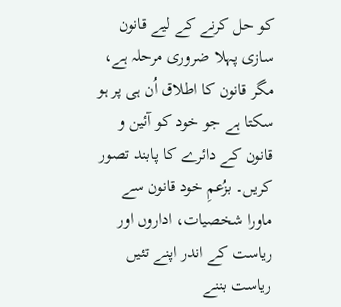کو حل کرنے کے لیے قانون سازی پہلا ضروری مرحلہ ہے، مگر قانون کا اطلاق اُن ہی پر ہو سکتا ہے جو خود کو آئین و قانون کے دائرے کا پابند تصور کریں۔ بزُعمِ خود قانون سے ماورا شخصیات، اداروں اور ریاست کے اندر اپنے تئیں ریاست بننے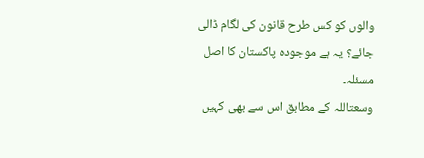والوں کو کس طرح قانون کی لگام ڈالی جائے؟ یہ ہے موجودہ پاکستان کا اصل مسئلہ۔
وسعتاللہ کے مطابق اس سے بھی کہیں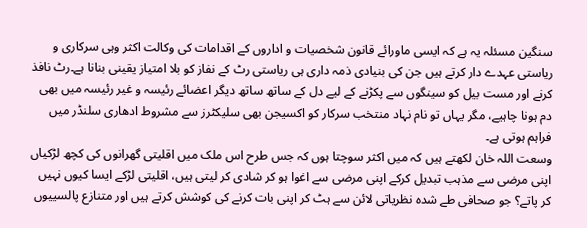سنگین مسئلہ یہ ہے کہ ایسی ماورائے قانون شخصیات و اداروں کے اقدامات کی وکالت اکثر وہی سرکاری و ریاستی عہدے دار کرتے ہیں جن کی بنیادی ذمہ داری ہی ریاستی رٹ کے نفاز کو بلا امتیاز یقینی بنانا ہے۔رٹ نافذ کرنے اور مست بیل کو سینگوں سے پکڑنے کے لیے دل کے ساتھ ساتھ دیگر اعضائے رئیسہ و غیر رئیسہ میں بھی دم ہونا چاہیے، مگر یہاں تو نام نہاد منتخب سرکار کو اکسیجن بھی سلیکٹرز سے مشروط ادھاری سلنڈر میں فراہم ہوتی ہے۔
وسعت اللہ خان لکھتے ہیں کہ میں اکثر سوچتا ہوں کہ جس طرح اس ملک میں اقلیتی گھرانوں کی کچھ لڑکیاں اپنی مرضی سے مذہب تبدیل کرکے اپنی مرضی سے اغوا ہو کر شادی کر لیتی ہیں، اقلیتی لڑکے ایسا کیوں نہیں کر پاتے؟ جو صحافی طے شدہ نظریاتی لائن سے ہٹ کر اپنی بات کرنے کی کوشش کرتے ہیں اور متنازع پالسییوں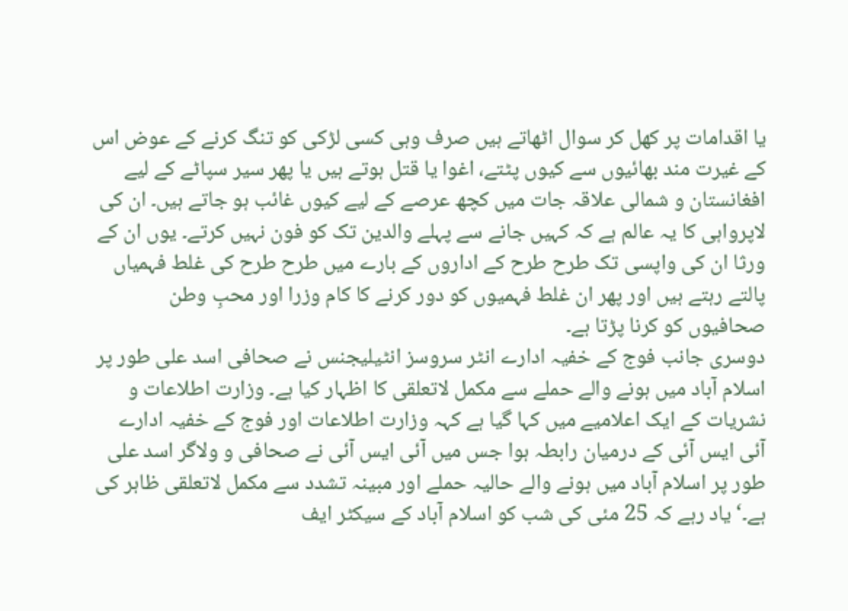یا اقدامات پر کھل کر سوال اٹھاتے ہیں صرف وہی کسی لڑکی کو تنگ کرنے کے عوض اس کے غیرت مند بھائیوں سے کیوں پٹتے، اغوا یا قتل ہوتے ہیں یا پھر سیر سپاٹے کے لیے افغانستان و شمالی علاقہ جات میں کچھ عرصے کے لیے کیوں غائب ہو جاتے ہیں۔ ان کی لاپرواہی کا یہ عالم ہے کہ کہیں جانے سے پہلے والدین تک کو فون نہیں کرتے۔ یوں ان کے ورثا ان کی واپسی تک طرح طرح کے اداروں کے بارے میں طرح طرح کی غلط فہمیاں پالتے رہتے ہیں اور پھر ان غلط فہمیوں کو دور کرنے کا کام وزرا اور محبِ وطن صحافیوں کو کرنا پڑتا ہے۔
دوسری جانب فوج کے خفیہ ادارے انٹر سروسز انٹیلیجنس نے صحافی اسد علی طور پر اسلام آباد میں ہونے والے حملے سے مکمل لاتعلقی کا اظہار کیا ہے۔ وزارت اطلاعات و نشریات کے ایک اعلامیے میں کہا گیا ہے کہہ وزارت اطلاعات اور فوج کے خفیہ ادارے آئی ایس آئی کے درمیان رابطہ ہوا جس میں آئی ایس آئی نے صحافی و ولاگر اسد علی طور پر اسلام آباد میں ہونے والے حالیہ حملے اور مبینہ تشدد سے مکمل لاتعلقی ظاہر کی ہے۔‘ یاد رہے کہ 25 مئی کی شب کو اسلام آباد کے سیکٹر ایف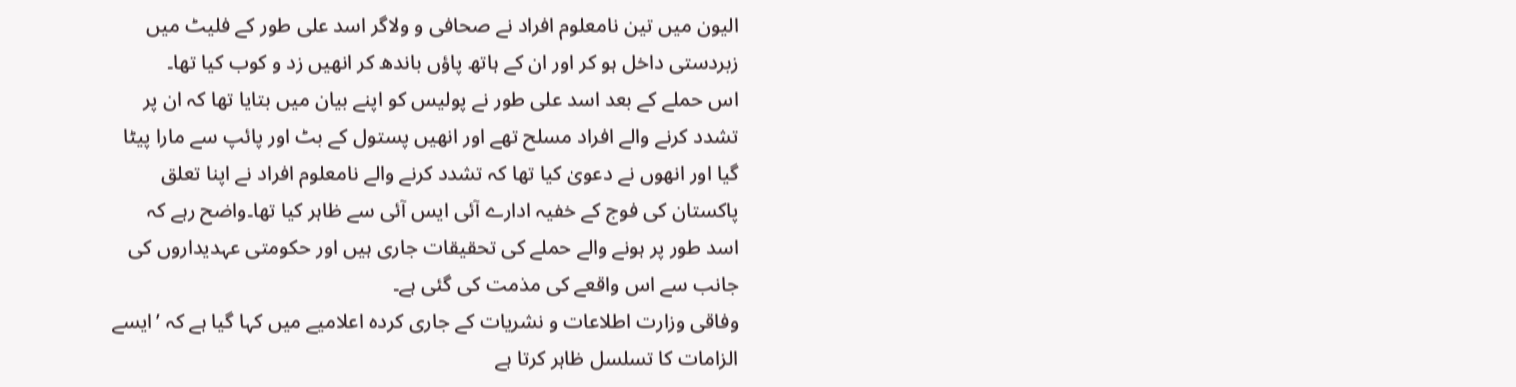الیون میں تین نامعلوم افراد نے صحافی و ولاگر اسد علی طور کے فلیٹ میں زبردستی داخل ہو کر اور ان کے ہاتھ پاؤں باندھ کر انھیں زد و کوب کیا تھا۔
اس حملے کے بعد اسد علی طور نے پولیس کو اپنے بیان میں بتایا تھا کہ ان پر تشدد کرنے والے افراد مسلح تھے اور انھیں پستول کے بٹ اور پائپ سے مارا پیٹا گیا اور انھوں نے دعویٰ کیا تھا کہ تشدد کرنے والے نامعلوم افراد نے اپنا تعلق پاکستان کی فوج کے خفیہ ادارے آئی ایس آئی سے ظاہر کیا تھا۔واضح رہے کہ اسد طور پر ہونے والے حملے کی تحقیقات جاری ہیں اور حکومتی عہدیداروں کی جانب سے اس واقعے کی مذمت کی گئی ہے۔
وفاقی وزارت اطلاعات و نشریات کے جاری کردہ اعلامیے میں کہا گیا ہے کہ ’ایسے الزامات کا تسلسل ظاہر کرتا ہے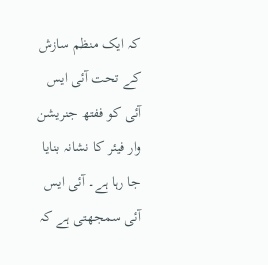کہ ایک منظم سازش کے تحت آئی ایس آئی کو ففتھ جنریشن وار فیئر کا نشانہ بنایا جا رہا ہے۔ آئی ایس آئی سمجھتی ہے کہ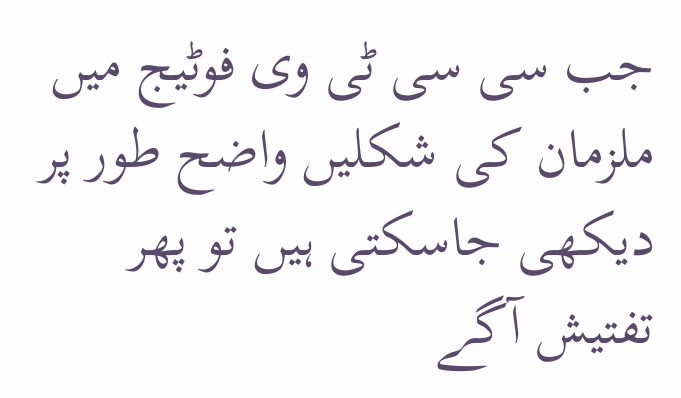جب سی سی ٹی وی فوٹیج میں ملزمان کی شکلیں واضح طور پر دیکھی جاسکتی ہیں تو پھر تفتیش آگے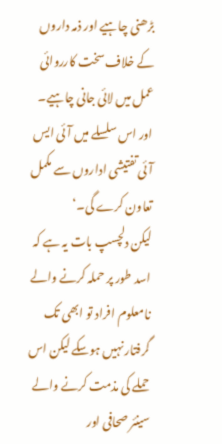بڑھنی چاہیے اور ذمہ داروں کے خلاف سخت کارروائی عمل میں لائی جانی چاہیے۔ اور اس سلسلے میں آئی ایس آئی تفتیشی اداروں سے مکمل تعاون کرے گی۔‘
لیکن دلچسپ بات یہ ہے کہ اسد طور پر حملہ کرنے والے نامعلوم افراد تو ابھی تک گرفتار نہیں ہوسکے لیکن اس حملے کی مذمت کرنے والے سینئر صحافی اور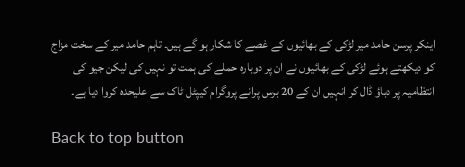اینکر پرسن حامد میر لڑکی کے بھائیوں کے غصے کا شکار ہو گے ہیں۔ تاہم حامد میر کے سخت مزاج کو دیکھتے ہوئے لڑکی کے بھائیوں نے ان پر دوبارہ حملے کی ہمت تو نہیں کی لیکن جیو کی انتظامیہ پر دباؤ ڈال کر انہیں ان کے 20 برس پرانے پروگرام کیپٹل ٹاک سے علیحدہ کروا دیا ہے۔

Back to top button